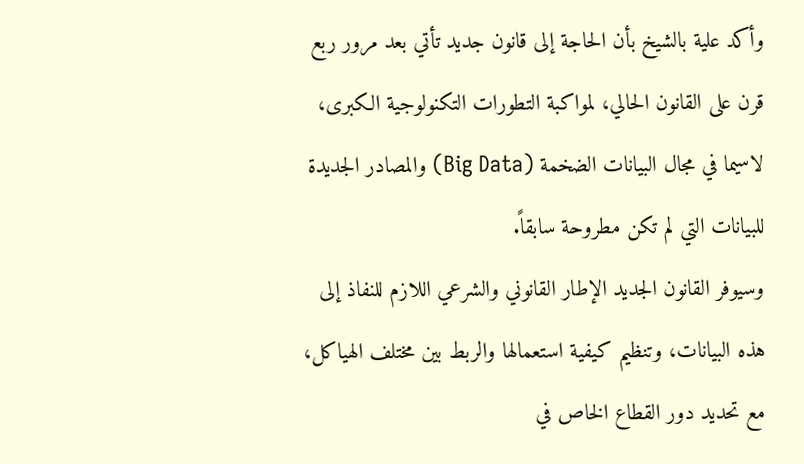وأكد علية بالشيخ بأن الحاجة إلى قانون جديد تأتي بعد مرور ربع قرن على القانون الحالي، لمواكبة التطورات التكنولوجية الكبرى، لاسيما في مجال البيانات الضخمة (Big Data) والمصادر الجديدة للبيانات التي لم تكن مطروحة سابقاً.
وسيوفر القانون الجديد الإطار القانوني والشرعي اللازم للنفاذ إلى هذه البيانات، وتنظيم كيفية استعمالها والربط بين مختلف الهياكل، مع تحديد دور القطاع الخاص في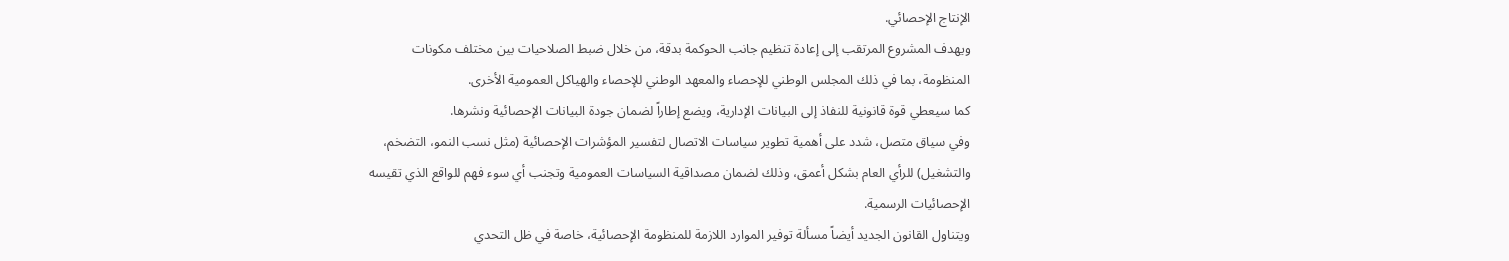الإنتاج الإحصائي.
ويهدف المشروع المرتقب إلى إعادة تنظيم جانب الحوكمة بدقة، من خلال ضبط الصلاحيات بين مختلف مكونات المنظومة، بما في ذلك المجلس الوطني للإحصاء والمعهد الوطني للإحصاء والهياكل العمومية الأخرى.
كما سيعطي قوة قانونية للنفاذ إلى البيانات الإدارية، ويضع إطاراً لضمان جودة البيانات الإحصائية ونشرها.
وفي سياق متصل، شدد على أهمية تطوير سياسات الاتصال لتفسير المؤشرات الإحصائية (مثل نسب النمو، التضخم، والتشغيل) للرأي العام بشكل أعمق، وذلك لضمان مصداقية السياسات العمومية وتجنب أي سوء فهم للواقع الذي تقيسه الإحصائيات الرسمية.
ويتناول القانون الجديد أيضاً مسألة توفير الموارد اللازمة للمنظومة الإحصائية، خاصة في ظل التحدي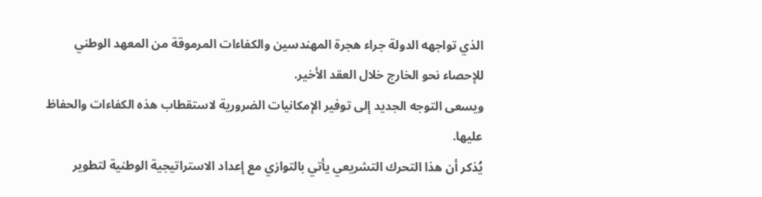الذي تواجهه الدولة جراء هجرة المهندسين والكفاءات المرموقة من المعهد الوطني للإحصاء نحو الخارج خلال العقد الأخير.
ويسعى التوجه الجديد إلى توفير الإمكانيات الضرورية لاستقطاب هذه الكفاءات والحفاظ عليها.
يُذكر أن هذا التحرك التشريعي يأتي بالتوازي مع إعداد الاستراتيجية الوطنية لتطوير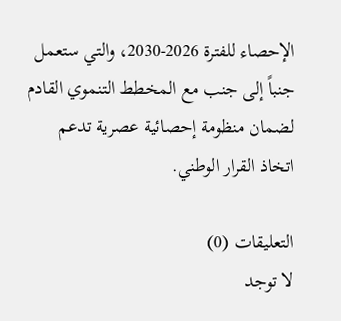الإحصاء للفترة 2026-2030، والتي ستعمل جنباً إلى جنب مع المخطط التنموي القادم لضمان منظومة إحصائية عصرية تدعم اتخاذ القرار الوطني.

التعليقات (0)
لا توجد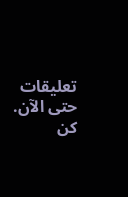تعليقات حتى الآن. كن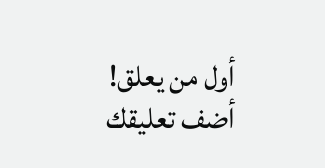أول من يعلق!
أضف تعليقك